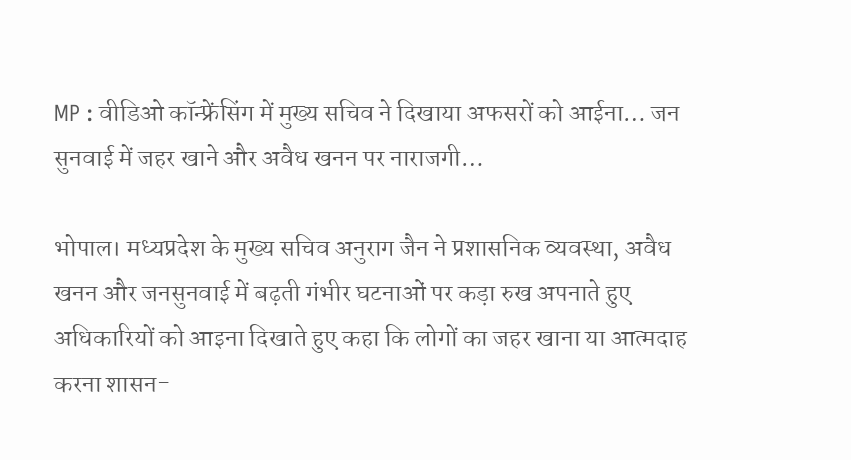MP : वीडिओ कॉन्फ्रेंसिंग में मुख्य सचिव ने दिखाया अफसरों को आईना… जन सुनवाई में जहर खाने और अवैध खनन पर नाराजगी…

भोपाल। मध्यप्रदेश के मुख्य सचिव अनुराग जैन ने प्रशासनिक व्यवस्था, अवैध खनन और जनसुनवाई में बढ़ती गंभीर घटनाओं पर कड़ा रुख अपनाते हुए अधिकारियों को आइना दिखाते हुए कहा कि लोगों का जहर खाना या आत्मदाह करना शासन-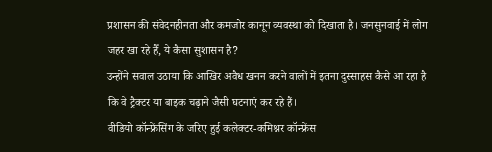प्रशासन की संवेदनहीनता और कमजोर कानून व्यवस्था को दिखाता है। जनसुनवाई में लोग जहर खा रहे हैँ, ये कैसा सुशासन है?
उन्होंने सवाल उठाया कि आखिर अवैध खनन करने वालों में इतना दुस्साहस कैसे आ रहा है कि वे ट्रैक्टर या बाइक चढ़ाने जैसी घटनाएं कर रहे हैं।
वीडियो कॉन्फ्रेंसिंग के जरिए हुई कलेक्टर-कमिश्नर कॉन्फ्रेंस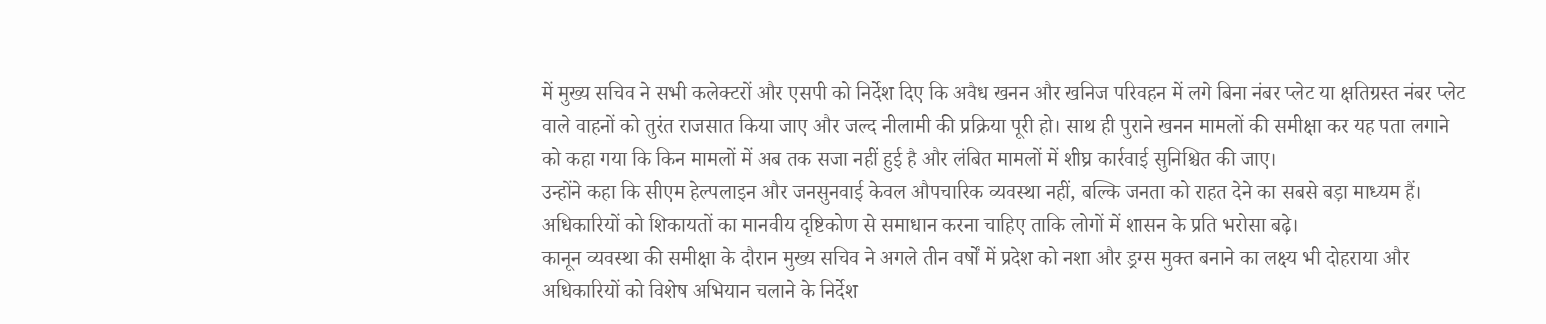में मुख्य सचिव ने सभी कलेक्टरों और एसपी को निर्देश दिए कि अवैध खनन और खनिज परिवहन में लगे बिना नंबर प्लेट या क्षतिग्रस्त नंबर प्लेट वाले वाहनों को तुरंत राजसात किया जाए और जल्द नीलामी की प्रक्रिया पूरी हो। साथ ही पुराने खनन मामलों की समीक्षा कर यह पता लगाने को कहा गया कि किन मामलों में अब तक सजा नहीं हुई है और लंबित मामलों में शीघ्र कार्रवाई सुनिश्चित की जाए।
उन्होंने कहा कि सीएम हेल्पलाइन और जनसुनवाई केवल औपचारिक व्यवस्था नहीं, बल्कि जनता को राहत देने का सबसे बड़ा माध्यम हैं। अधिकारियों को शिकायतों का मानवीय दृष्टिकोण से समाधान करना चाहिए ताकि लोगों में शासन के प्रति भरोसा बढ़े।
कानून व्यवस्था की समीक्षा के दौरान मुख्य सचिव ने अगले तीन वर्षों में प्रदेश को नशा और ड्रग्स मुक्त बनाने का लक्ष्य भी दोहराया और अधिकारियों को विशेष अभियान चलाने के निर्देश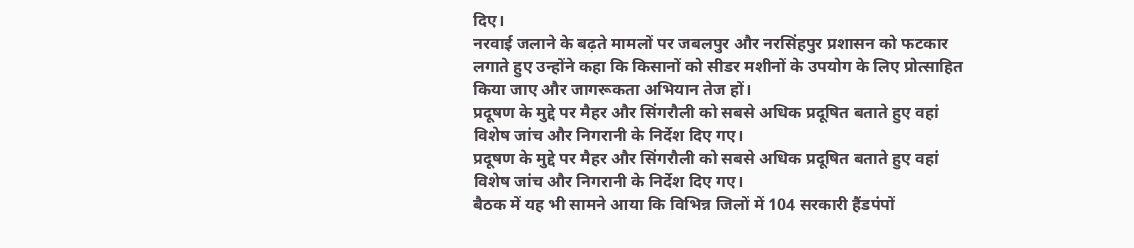दिए।
नरवाई जलाने के बढ़ते मामलों पर जबलपुर और नरसिंहपुर प्रशासन को फटकार लगाते हुए उन्होंने कहा कि किसानों को सीडर मशीनों के उपयोग के लिए प्रोत्साहित किया जाए और जागरूकता अभियान तेज हों।
प्रदूषण के मुद्दे पर मैहर और सिंगरौली को सबसे अधिक प्रदूषित बताते हुए वहां विशेष जांच और निगरानी के निर्देश दिए गए।
प्रदूषण के मुद्दे पर मैहर और सिंगरौली को सबसे अधिक प्रदूषित बताते हुए वहां विशेष जांच और निगरानी के निर्देश दिए गए।
बैठक में यह भी सामने आया कि विभिन्न जिलों में 104 सरकारी हैंडपंपों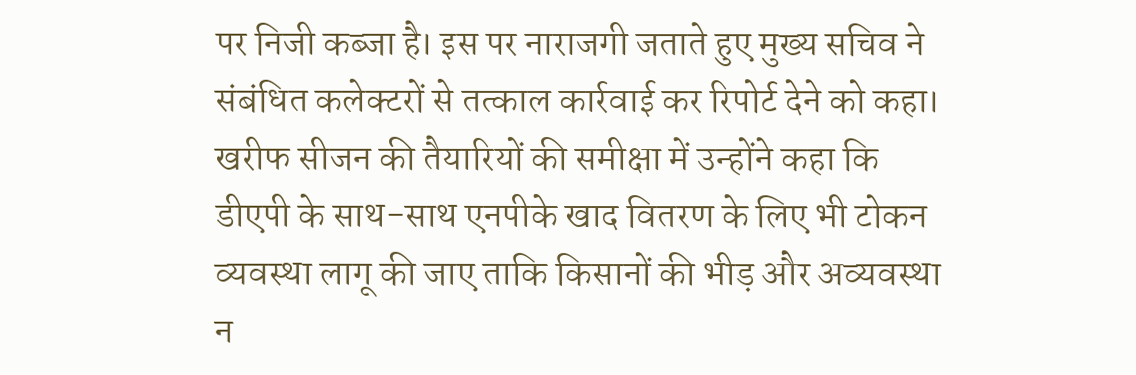पर निजी कब्जा है। इस पर नाराजगी जताते हुए मुख्य सचिव ने संबंधित कलेक्टरों से तत्काल कार्रवाई कर रिपोर्ट देने को कहा।
खरीफ सीजन की तैयारियों की समीक्षा में उन्होंने कहा कि डीएपी के साथ-साथ एनपीके खाद वितरण के लिए भी टोकन व्यवस्था लागू की जाए ताकि किसानों की भीड़ और अव्यवस्था न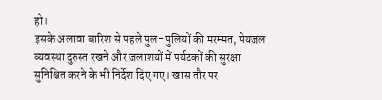हो।
इसके अलावा बारिश से पहले पुल-पुलियों की मरम्मत, पेयजल व्यवस्था दुरुस्त रखने और जलाशयों में पर्यटकों की सुरक्षा सुनिश्चित करने के भी निर्देश दिए गए। खास तौर पर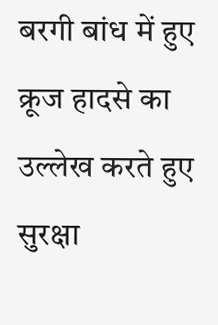बरगी बांध में हुए क्रूज हादसे का उल्लेख करते हुए सुरक्षा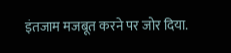इंतजाम मजबूत करने पर जोर दिया.